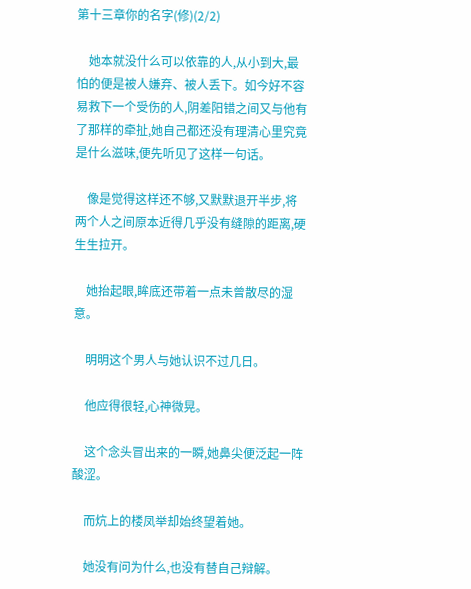第十三章你的名字(修)(2/2)

    她本就没什么可以依靠的人,从小到大,最怕的便是被人嫌弃、被人丢下。如今好不容易救下一个受伤的人,阴差阳错之间又与他有了那样的牵扯,她自己都还没有理清心里究竟是什么滋味,便先听见了这样一句话。

    像是觉得这样还不够,又默默退开半步,将两个人之间原本近得几乎没有缝隙的距离,硬生生拉开。

    她抬起眼,眸底还带着一点未曾散尽的湿意。

    明明这个男人与她认识不过几日。

    他应得很轻,心神微晃。

    这个念头冒出来的一瞬,她鼻尖便泛起一阵酸涩。

    而炕上的楼凤举却始终望着她。

    她没有问为什么,也没有替自己辩解。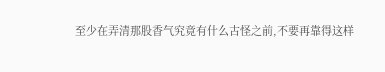至少在弄清那股香气究竟有什么古怪之前,不要再靠得这样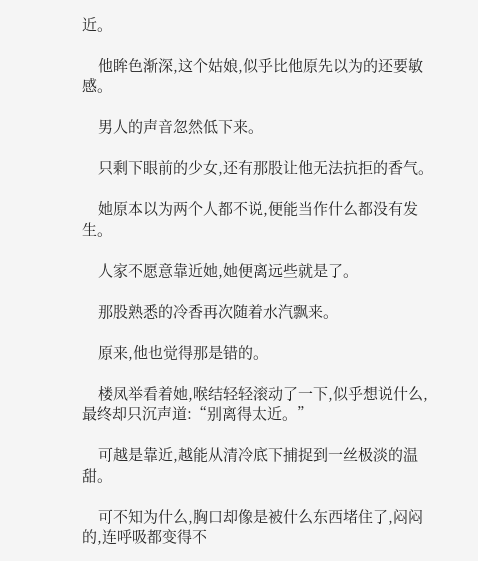近。

    他眸色渐深,这个姑娘,似乎比他原先以为的还要敏感。

    男人的声音忽然低下来。

    只剩下眼前的少女,还有那股让他无法抗拒的香气。

    她原本以为两个人都不说,便能当作什么都没有发生。

    人家不愿意靠近她,她便离远些就是了。

    那股熟悉的冷香再次随着水汽飘来。

    原来,他也觉得那是错的。

    楼凤举看着她,喉结轻轻滚动了一下,似乎想说什么,最终却只沉声道:“别离得太近。”

    可越是靠近,越能从清冷底下捕捉到一丝极淡的温甜。

    可不知为什么,胸口却像是被什么东西堵住了,闷闷的,连呼吸都变得不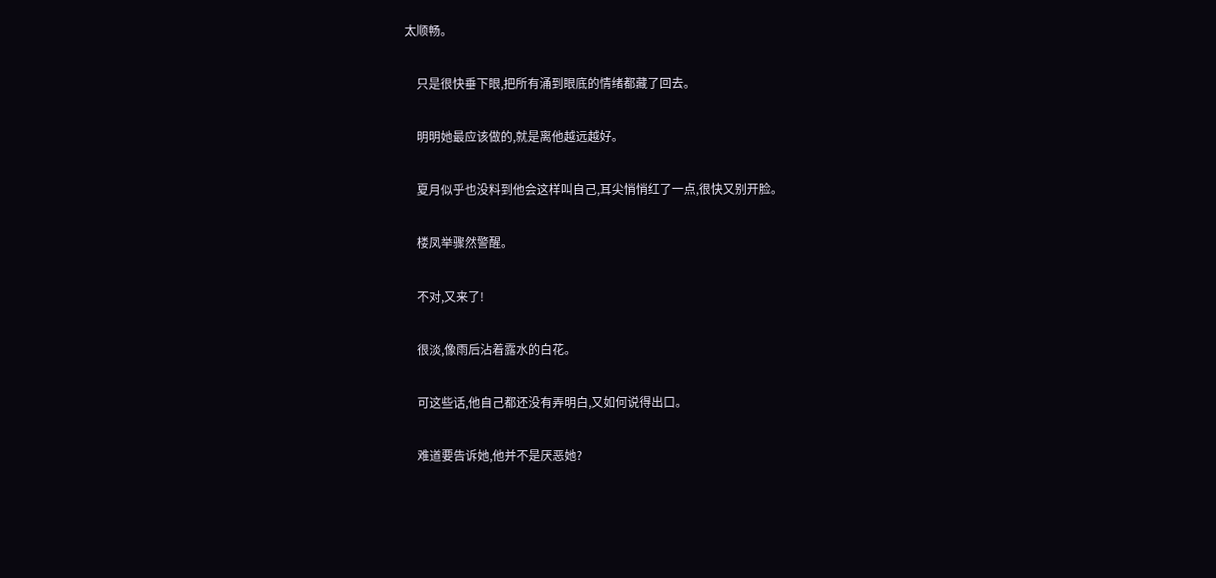太顺畅。

    只是很快垂下眼,把所有涌到眼底的情绪都藏了回去。

    明明她最应该做的,就是离他越远越好。

    夏月似乎也没料到他会这样叫自己,耳尖悄悄红了一点,很快又别开脸。

    楼凤举骤然警醒。

    不对,又来了!

    很淡,像雨后沾着露水的白花。

    可这些话,他自己都还没有弄明白,又如何说得出口。

    难道要告诉她,他并不是厌恶她?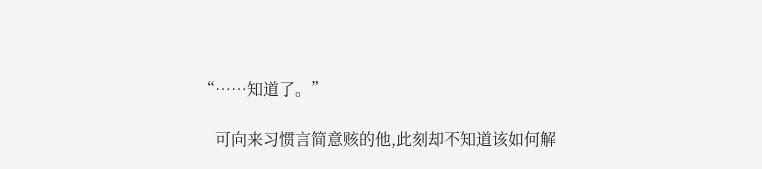“……知道了。”

    可向来习惯言简意赅的他,此刻却不知道该如何解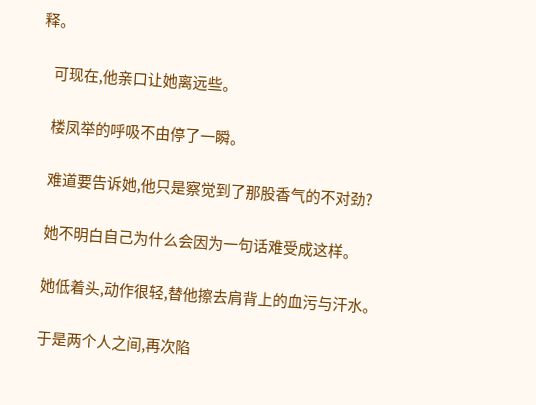释。

    可现在,他亲口让她离远些。

    楼凤举的呼吸不由停了一瞬。

    难道要告诉她,他只是察觉到了那股香气的不对劲?

    她不明白自己为什么会因为一句话难受成这样。

    她低着头,动作很轻,替他擦去肩背上的血污与汗水。

    于是两个人之间,再次陷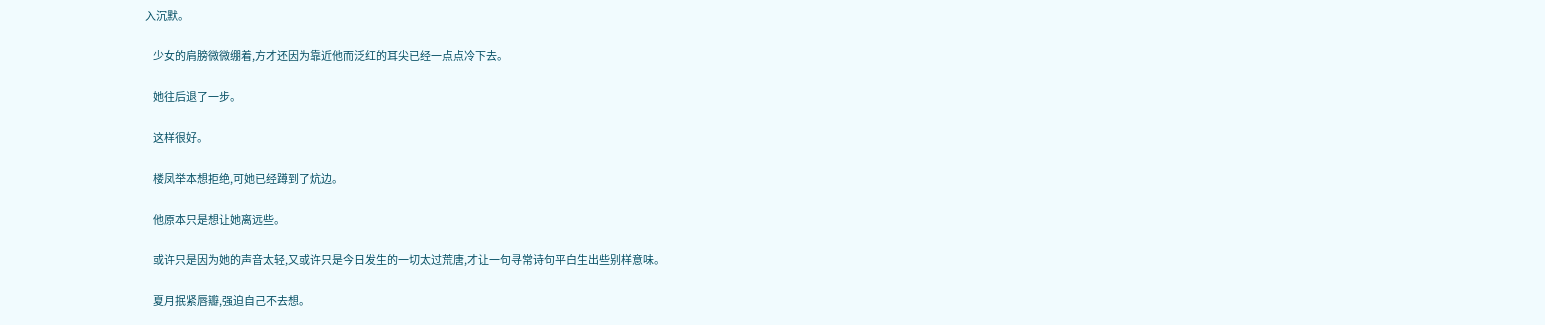入沉默。

    少女的肩膀微微绷着,方才还因为靠近他而泛红的耳尖已经一点点冷下去。

    她往后退了一步。

    这样很好。

    楼凤举本想拒绝,可她已经蹲到了炕边。

    他原本只是想让她离远些。

    或许只是因为她的声音太轻,又或许只是今日发生的一切太过荒唐,才让一句寻常诗句平白生出些别样意味。

    夏月抿紧唇瓣,强迫自己不去想。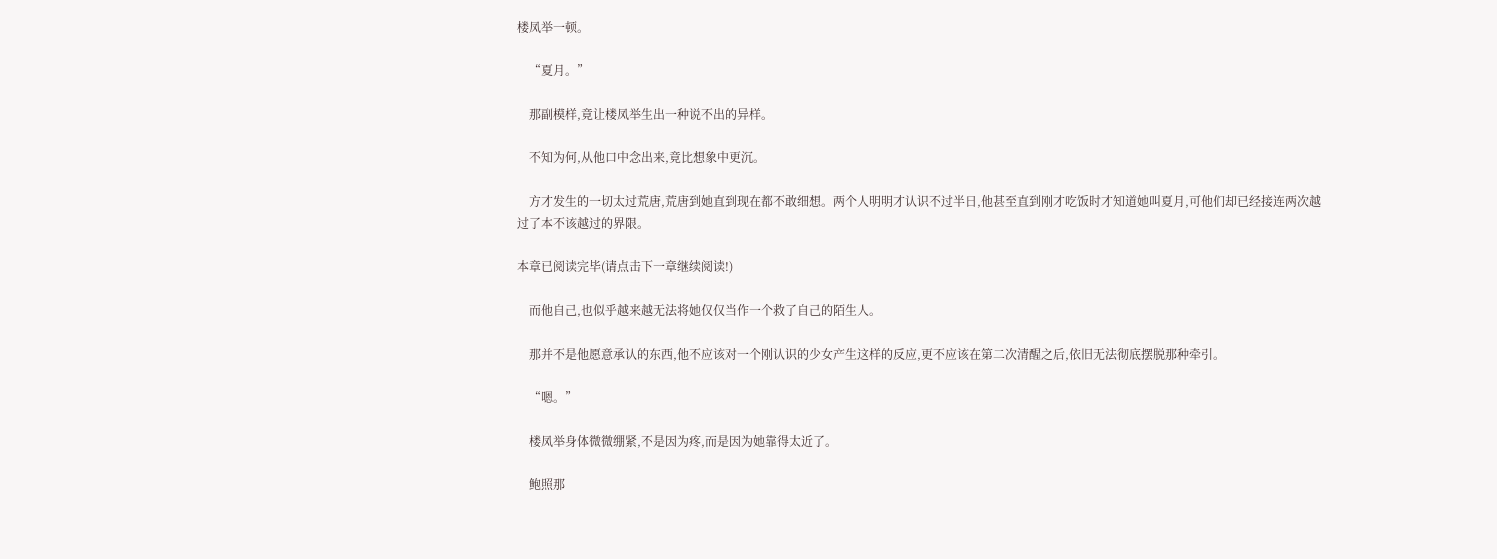楼凤举一顿。

    “夏月。”

    那副模样,竟让楼凤举生出一种说不出的异样。

    不知为何,从他口中念出来,竟比想象中更沉。

    方才发生的一切太过荒唐,荒唐到她直到现在都不敢细想。两个人明明才认识不过半日,他甚至直到刚才吃饭时才知道她叫夏月,可他们却已经接连两次越过了本不该越过的界限。

本章已阅读完毕(请点击下一章继续阅读!)

    而他自己,也似乎越来越无法将她仅仅当作一个救了自己的陌生人。

    那并不是他愿意承认的东西,他不应该对一个刚认识的少女产生这样的反应,更不应该在第二次清醒之后,依旧无法彻底摆脱那种牵引。

    “嗯。”

    楼凤举身体微微绷紧,不是因为疼,而是因为她靠得太近了。

    鲍照那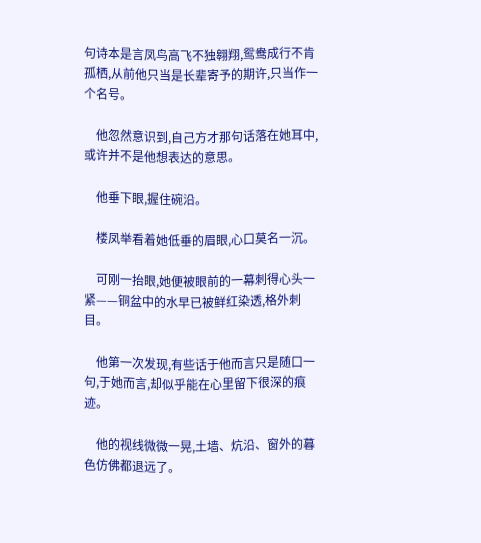句诗本是言凤鸟高飞不独翱翔,鸳鸯成行不肯孤栖,从前他只当是长辈寄予的期许,只当作一个名号。

    他忽然意识到,自己方才那句话落在她耳中,或许并不是他想表达的意思。

    他垂下眼,握住碗沿。

    楼凤举看着她低垂的眉眼,心口莫名一沉。

    可刚一抬眼,她便被眼前的一幕刺得心头一紧——铜盆中的水早已被鲜红染透,格外刺目。

    他第一次发现,有些话于他而言只是随口一句,于她而言,却似乎能在心里留下很深的痕迹。

    他的视线微微一晃,土墙、炕沿、窗外的暮色仿佛都退远了。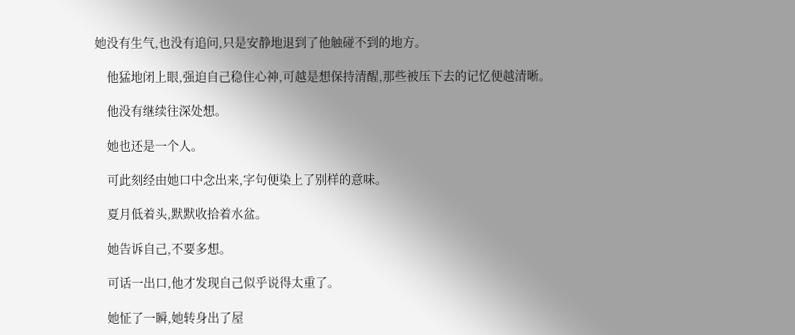她没有生气,也没有追问,只是安静地退到了他触碰不到的地方。

    他猛地闭上眼,强迫自己稳住心神,可越是想保持清醒,那些被压下去的记忆便越清晰。

    他没有继续往深处想。

    她也还是一个人。

    可此刻经由她口中念出来,字句便染上了别样的意味。

    夏月低着头,默默收拾着水盆。

    她告诉自己,不要多想。

    可话一出口,他才发现自己似乎说得太重了。

    她怔了一瞬,她转身出了屋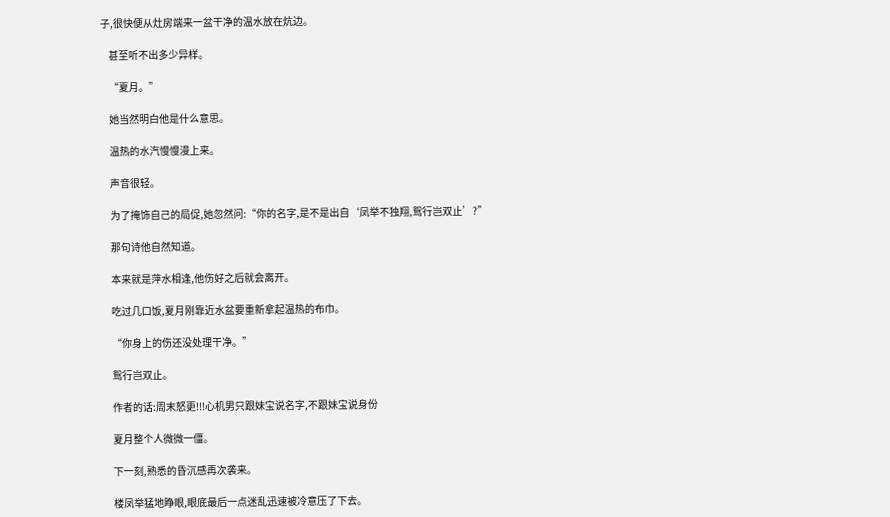子,很快便从灶房端来一盆干净的温水放在炕边。

    甚至听不出多少异样。

    “夏月。”

    她当然明白他是什么意思。

    温热的水汽慢慢漫上来。

    声音很轻。

    为了掩饰自己的局促,她忽然问:“你的名字,是不是出自‘凤举不独翔,鸳行岂双止’?”

    那句诗他自然知道。

    本来就是萍水相逢,他伤好之后就会离开。

    吃过几口饭,夏月刚靠近水盆要重新拿起温热的布巾。

    “你身上的伤还没处理干净。”

    鸳行岂双止。

    作者的话:周末怒更!!!心机男只跟妹宝说名字,不跟妹宝说身份

    夏月整个人微微一僵。

    下一刻,熟悉的昏沉感再次袭来。

    楼凤举猛地睁眼,眼底最后一点迷乱迅速被冷意压了下去。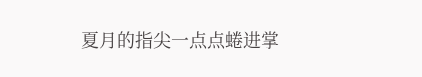夏月的指尖一点点蜷进掌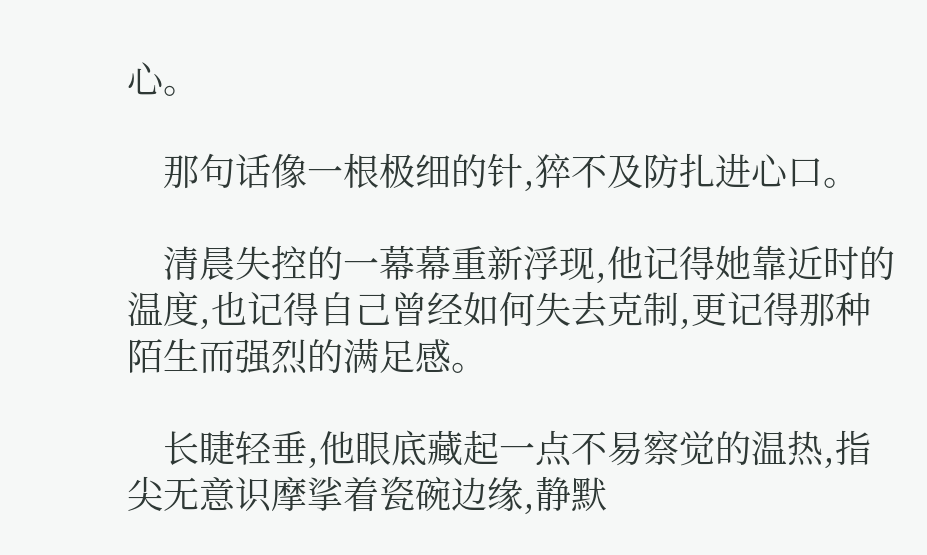心。

    那句话像一根极细的针,猝不及防扎进心口。

    清晨失控的一幕幕重新浮现,他记得她靠近时的温度,也记得自己曾经如何失去克制,更记得那种陌生而强烈的满足感。

    长睫轻垂,他眼底藏起一点不易察觉的温热,指尖无意识摩挲着瓷碗边缘,静默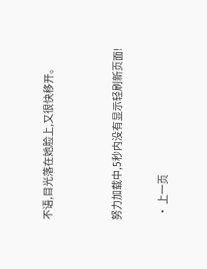不语,目光落在她脸上,又很快移开。


努力加载中,5秒内没有显示轻刷新页面!

  • 上一页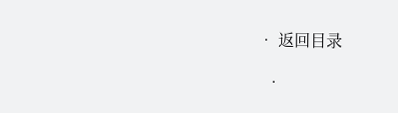• 返回目录

  •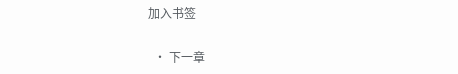加入书签

  • 下一章